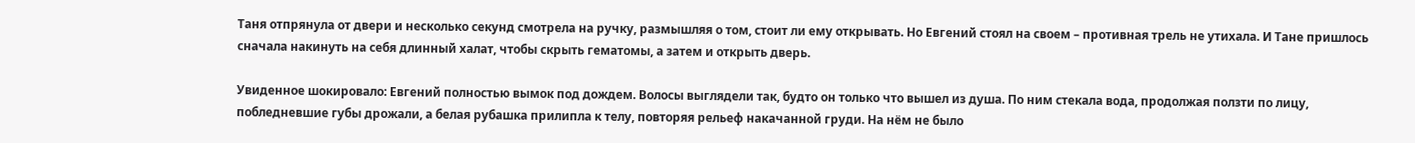Таня отпрянула от двери и несколько секунд смотрела на ручку, размышляя о том, стоит ли ему открывать. Но Евгений стоял на своем – противная трель не утихала. И Тане пришлось сначала накинуть на себя длинный халат, чтобы скрыть гематомы, а затем и открыть дверь.

Увиденное шокировало: Евгений полностью вымок под дождем. Волосы выглядели так, будто он только что вышел из душа. По ним стекала вода, продолжая ползти по лицу, побледневшие губы дрожали, а белая рубашка прилипла к телу, повторяя рельеф накачанной груди. На нём не было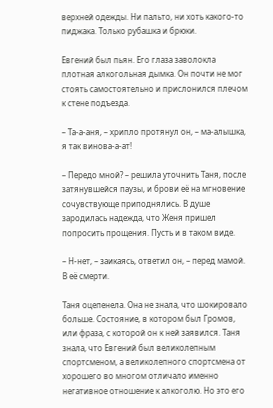верхней одежды. Ни пальто, ни хоть какого-то пиджака. Только рубашка и брюки.

Евгений был пьян. Его глаза заволокла плотная алкогольная дымка. Он почти не мог стоять самостоятельно и прислонился плечом к стене подъезда.

– Та-а-аня, – хрипло протянул он, – ма-алышка, я так винова-а-ат!

– Передо мной? – решила уточнить Таня, после затянувшейся паузы, и брови её на мгновение сочувствующе приподнялись. В душе зародилась надежда, что Женя пришел попросить прощения. Пусть и в таком виде.

– Н-нет, – заикаясь, ответил он, – перед мамой. В её смерти.

Таня оцепенела. Она не знала, что шокировало больше. Состояние, в котором был Громов, или фраза, с которой он к ней заявился. Таня знала, что Евгений был великолепным спортсменом, а великолепного спортсмена от хорошего во многом отличало именно негативное отношение к алкоголю. Но это его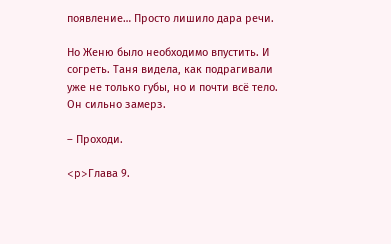появление… Просто лишило дара речи.

Но Женю было необходимо впустить. И согреть. Таня видела, как подрагивали уже не только губы, но и почти всё тело. Он сильно замерз.

– Проходи.

<p>Глава 9.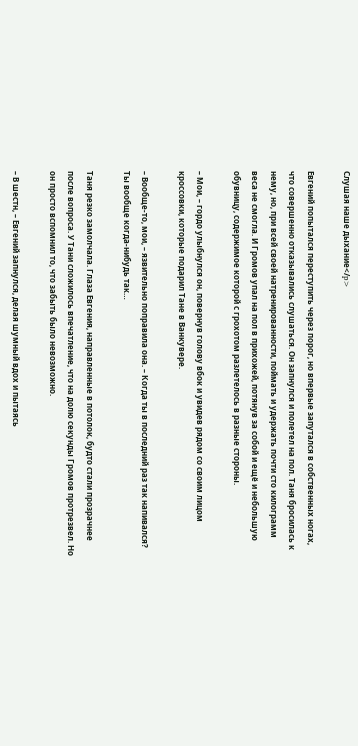Слушая наше дыхание</p>

Евгений попытался переступить через порог, но впервые запутался в собственных ногах, что совершенно отказывались слушаться. Он запнулся и полетел на пол. Таня бросилась к нему, но, при всей своей натренированности, поймать и удержать почти сто килограмм веса не смогла. И Громов упал на пол в прихожей, потянув за собой и ещё и небольшую обувницу, содержимое которой с грохотом разлетелось в разные стороны.

– Мои, – гордо улыбнулся он, повернув голову вбок и увидев рядом со своим лицом кроссовки, которые подарил Тане в Ванкувере.

– Вообще-то, мои, – язвительно поправила она. – Когда ты в последний раз так напивался? Ты вообще когда-нибудь так…

Таня резко замолчала. Глаза Евгения, направленные в потолок, будто стали прозрачнее после вопроса. У Тани сложилось впечатление, что на долю секунды Громов протрезвел. Но он просто вспомнил то, что забыть было невозможно.

– В шестн, – Евгений запнулся, делая шумный вдох и пытаясь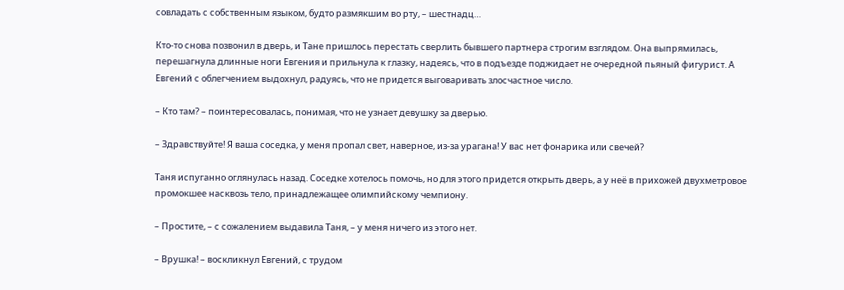совладать с собственным языком, будто размякшим во рту, – шестнадц…

Кто-то снова позвонил в дверь, и Тане пришлось перестать сверлить бывшего партнера строгим взглядом. Она выпрямилась, перешагнула длинные ноги Евгения и прильнула к глазку, надеясь, что в подъезде поджидает не очередной пьяный фигурист. А Евгений с облегчением выдохнул, радуясь, что не придется выговаривать злосчастное число.

– Кто там? – поинтересовалась, понимая, что не узнает девушку за дверью.

– Здравствуйте! Я ваша соседка, у меня пропал свет, наверное, из-за урагана! У вас нет фонарика или свечей?

Таня испуганно оглянулась назад. Соседке хотелось помочь, но для этого придется открыть дверь, а у неё в прихожей двухметровое промокшее насквозь тело, принадлежащее олимпийскому чемпиону.

– Простите, – с сожалением выдавила Таня, – у меня ничего из этого нет.

– Врушка! – воскликнул Евгений, с трудом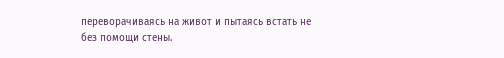переворачиваясь на живот и пытаясь встать не без помощи стены.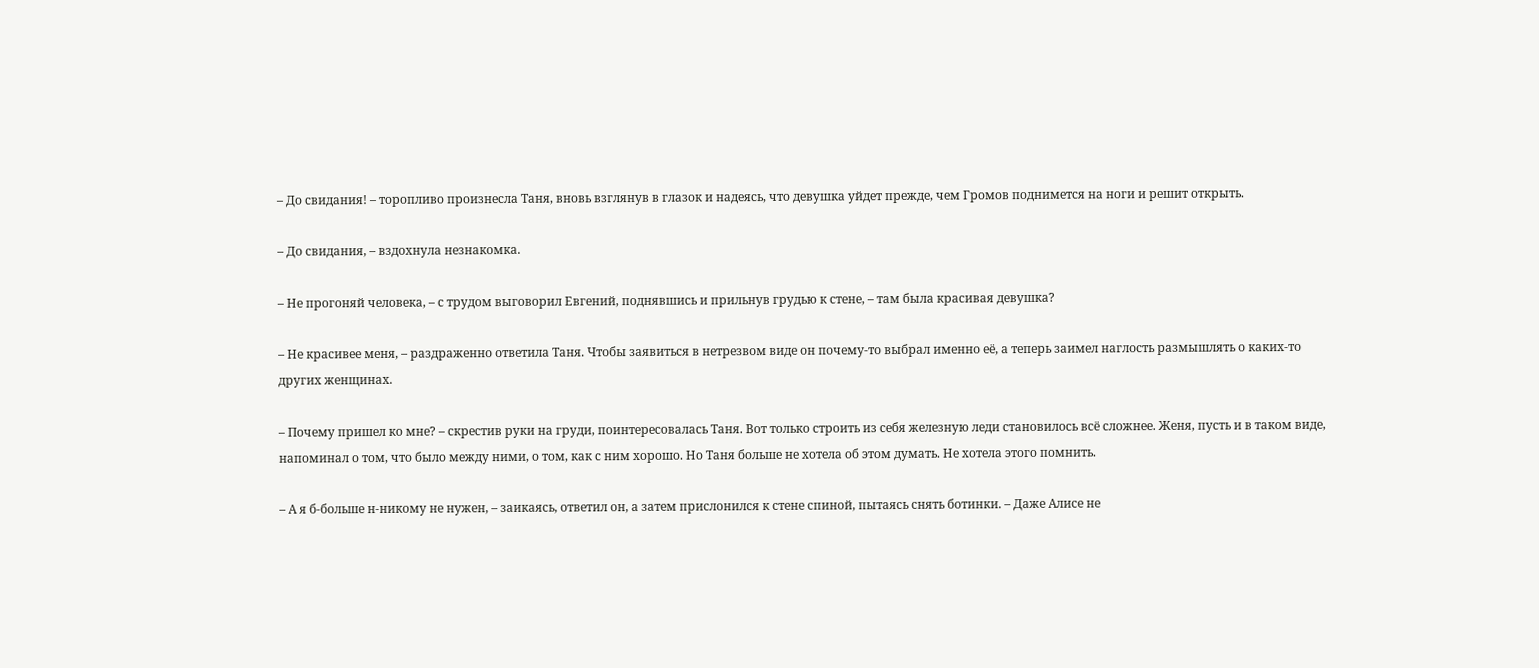– До свидания! – торопливо произнесла Таня, вновь взглянув в глазок и надеясь, что девушка уйдет прежде, чем Громов поднимется на ноги и решит открыть.

– До свидания, – вздохнула незнакомка.

– Не прогоняй человека, – с трудом выговорил Евгений, поднявшись и прильнув грудью к стене, – там была красивая девушка?

– Не красивее меня, – раздраженно ответила Таня. Чтобы заявиться в нетрезвом виде он почему-то выбрал именно её, а теперь заимел наглость размышлять о каких-то других женщинах.

– Почему пришел ко мне? – скрестив руки на груди, поинтересовалась Таня. Вот только строить из себя железную леди становилось всё сложнее. Женя, пусть и в таком виде, напоминал о том, что было между ними, о том, как с ним хорошо. Но Таня больше не хотела об этом думать. Не хотела этого помнить.

– А я б-больше н-никому не нужен, – заикаясь, ответил он, а затем прислонился к стене спиной, пытаясь снять ботинки. – Даже Алисе не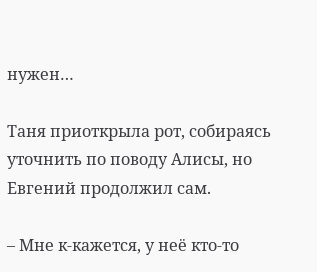нужен…

Таня приоткрыла рот, собираясь уточнить по поводу Алисы, но Евгений продолжил сам.

– Мне к-кажется, у неё кто-то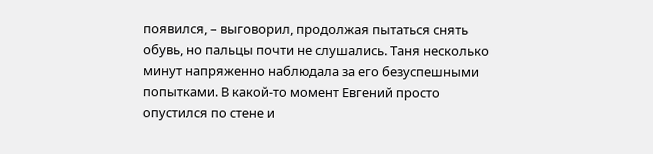появился, – выговорил, продолжая пытаться снять обувь, но пальцы почти не слушались. Таня несколько минут напряженно наблюдала за его безуспешными попытками. В какой-то момент Евгений просто опустился по стене и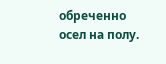обреченно осел на полу.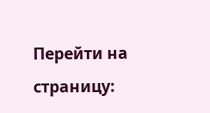Перейти на страницу: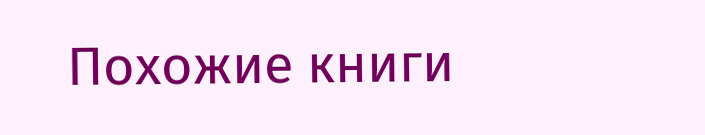Похожие книги